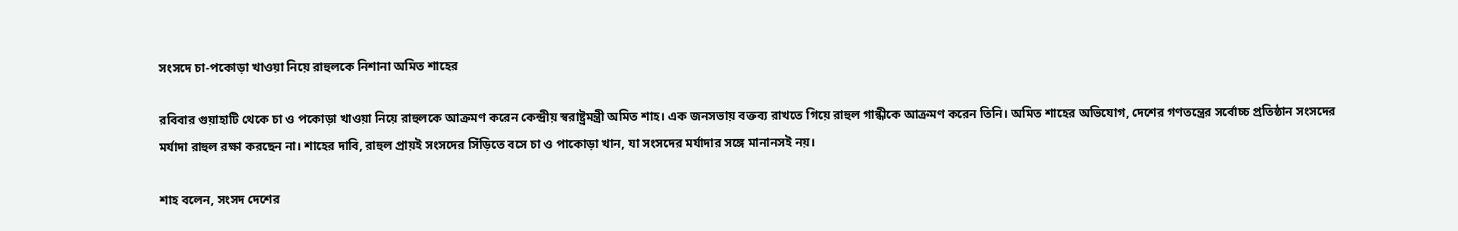সংসদে চা-পকোড়া খাওয়া নিয়ে রাহুলকে নিশানা অমিত শাহের

রবিবার গুয়াহাটি থেকে চা ও পকোড়া খাওয়া নিয়ে রাহুলকে আক্রমণ করেন কেন্দ্রীয় স্বরাষ্ট্রমন্ত্রী অমিত শাহ। এক জনসভায় বক্তব্য রাখতে গিয়ে রাহুল গান্ধীকে আক্রমণ করেন তিনি। অমিত শাহের অভিযোগ, দেশের গণতন্ত্রের সর্বোচ্চ প্রতিষ্ঠান সংসদের মর্যাদা রাহুল রক্ষা করছেন না। শাহের দাবি, রাহুল প্রায়ই সংসদের সিঁড়িতে বসে চা ও পাকোড়া খান, যা সংসদের মর্যাদার সঙ্গে মানানসই নয়।

শাহ বলেন, সংসদ দেশের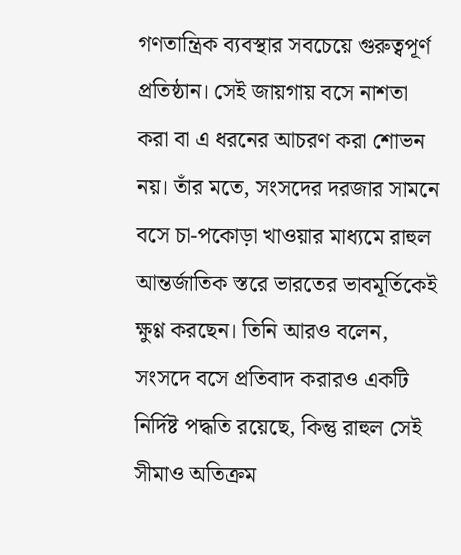গণতান্ত্রিক ব্যবস্থার সবচেয়ে গুরুত্বপূর্ণ প্রতিষ্ঠান। সেই জায়গায় বসে নাশতা করা বা এ ধরনের আচরণ করা শোভন নয়। তাঁর মতে, সংসদের দরজার সামনে বসে চা-পকোড়া খাওয়ার মাধ্যমে রাহুল আন্তর্জাতিক স্তরে ভারতের ভাবমূর্তিকেই ক্ষুণ্ণ করছেন। তিনি আরও বলেন, সংসদে বসে প্রতিবাদ করারও একটি নির্দিষ্ট পদ্ধতি রয়েছে, কিন্তু রাহুল সেই সীমাও অতিক্রম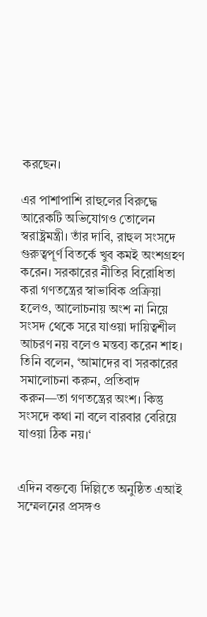করছেন।

এর পাশাপাশি রাহুলের বিরুদ্ধে আরেকটি অভিযোগও তোলেন স্বরাষ্ট্রমন্ত্রী। তাঁর দাবি, রাহুল সংসদে গুরুত্বপূর্ণ বিতর্কে খুব কমই অংশগ্রহণ করেন। সরকারের নীতির বিরোধিতা করা গণতন্ত্রের স্বাভাবিক প্রক্রিয়া হলেও, আলোচনায় অংশ না নিয়ে সংসদ থেকে সরে যাওয়া দায়িত্বশীল আচরণ নয় বলেও মন্তব্য করেন শাহ। তিনি বলেন, ‘আমাদের বা সরকারের সমালোচনা করুন, প্রতিবাদ করুন—তা গণতন্ত্রের অংশ। কিন্তু সংসদে কথা না বলে বারবার বেরিয়ে যাওয়া ঠিক নয়।‘


এদিন বক্তব্যে দিল্লিতে অনুষ্ঠিত এআই সম্মেলনের প্রসঙ্গও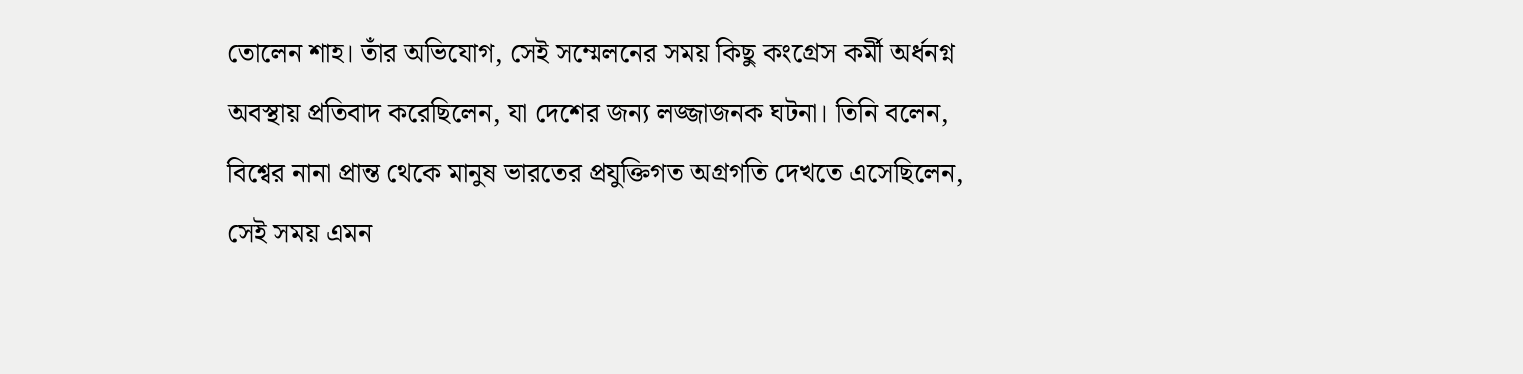তোলেন শাহ। তাঁর অভিযোগ, সেই সম্মেলনের সময় কিছু কংগ্রেস কর্মী অর্ধনগ্ন অবস্থায় প্রতিবাদ করেছিলেন, যা দেশের জন্য লজ্জাজনক ঘটনা। তিনি বলেন, বিশ্বের নানা প্রান্ত থেকে মানুষ ভারতের প্রযুক্তিগত অগ্রগতি দেখতে এসেছিলেন, সেই সময় এমন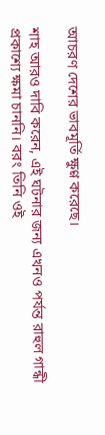আচরণ দেশের ভাবমূর্তি ক্ষুণ্ণ করেছে।

শাহ আরও দাবি করেন, এই ঘটনার জন্য এখনও পর্যন্ত রাহুল গান্ধী প্রকাশ্যে ক্ষমা চাননি। বরং তিনি ওই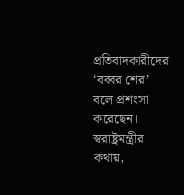প্রতিবাদকারীদের ‘বব্বর শের’ বলে প্রশংসা করেছেন। স্বরাষ্ট্রমন্ত্রীর কথায়,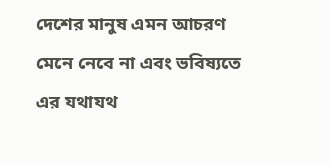দেশের মানুষ এমন আচরণ মেনে নেবে না এবং ভবিষ্যতে এর যথাযথ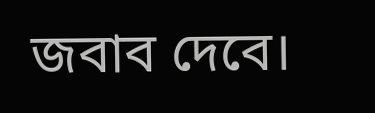জবাব দেবে।